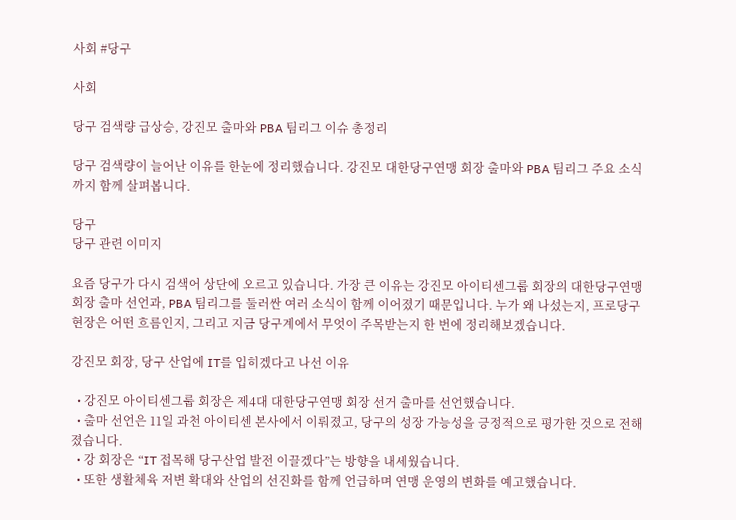사회 #당구

사회

당구 검색량 급상승, 강진모 출마와 PBA 팀리그 이슈 총정리

당구 검색량이 늘어난 이유를 한눈에 정리했습니다. 강진모 대한당구연맹 회장 출마와 PBA 팀리그 주요 소식까지 함께 살펴봅니다.

당구
당구 관련 이미지

요즘 당구가 다시 검색어 상단에 오르고 있습니다. 가장 큰 이유는 강진모 아이티센그룹 회장의 대한당구연맹 회장 출마 선언과, PBA 팀리그를 둘러싼 여러 소식이 함께 이어졌기 때문입니다. 누가 왜 나섰는지, 프로당구 현장은 어떤 흐름인지, 그리고 지금 당구계에서 무엇이 주목받는지 한 번에 정리해보겠습니다.

강진모 회장, 당구 산업에 IT를 입히겠다고 나선 이유

  • 강진모 아이티센그룹 회장은 제4대 대한당구연맹 회장 선거 출마를 선언했습니다.
  • 출마 선언은 11일 과천 아이티센 본사에서 이뤄졌고, 당구의 성장 가능성을 긍정적으로 평가한 것으로 전해졌습니다.
  • 강 회장은 “IT 접목해 당구산업 발전 이끌겠다”는 방향을 내세웠습니다.
  • 또한 생활체육 저변 확대와 산업의 선진화를 함께 언급하며 연맹 운영의 변화를 예고했습니다.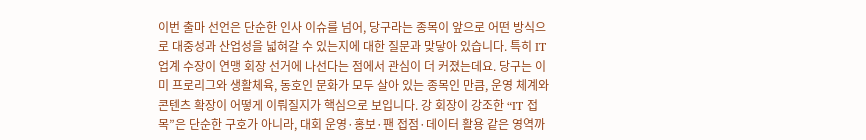이번 출마 선언은 단순한 인사 이슈를 넘어, 당구라는 종목이 앞으로 어떤 방식으로 대중성과 산업성을 넓혀갈 수 있는지에 대한 질문과 맞닿아 있습니다. 특히 IT 업계 수장이 연맹 회장 선거에 나선다는 점에서 관심이 더 커졌는데요. 당구는 이미 프로리그와 생활체육, 동호인 문화가 모두 살아 있는 종목인 만큼, 운영 체계와 콘텐츠 확장이 어떻게 이뤄질지가 핵심으로 보입니다. 강 회장이 강조한 “IT 접목”은 단순한 구호가 아니라, 대회 운영·홍보·팬 접점·데이터 활용 같은 영역까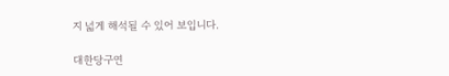지 넓게 해석될 수 있어 보입니다.

대한당구연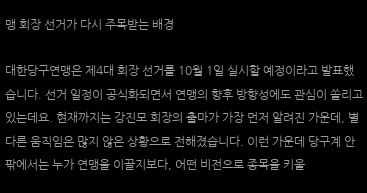맹 회장 선거가 다시 주목받는 배경

대한당구연맹은 제4대 회장 선거를 10월 1일 실시할 예정이라고 발표했습니다. 선거 일정이 공식화되면서 연맹의 향후 방향성에도 관심이 쏠리고 있는데요. 현재까지는 강진모 회장의 출마가 가장 먼저 알려진 가운데, 별다른 움직임은 많지 않은 상황으로 전해졌습니다. 이런 가운데 당구계 안팎에서는 누가 연맹을 이끌지보다, 어떤 비전으로 종목을 키울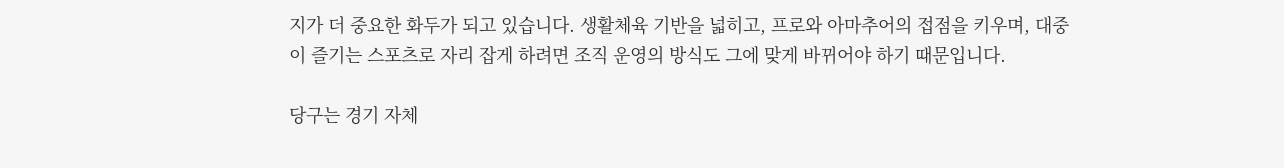지가 더 중요한 화두가 되고 있습니다. 생활체육 기반을 넓히고, 프로와 아마추어의 접점을 키우며, 대중이 즐기는 스포츠로 자리 잡게 하려면 조직 운영의 방식도 그에 맞게 바뀌어야 하기 때문입니다.

당구는 경기 자체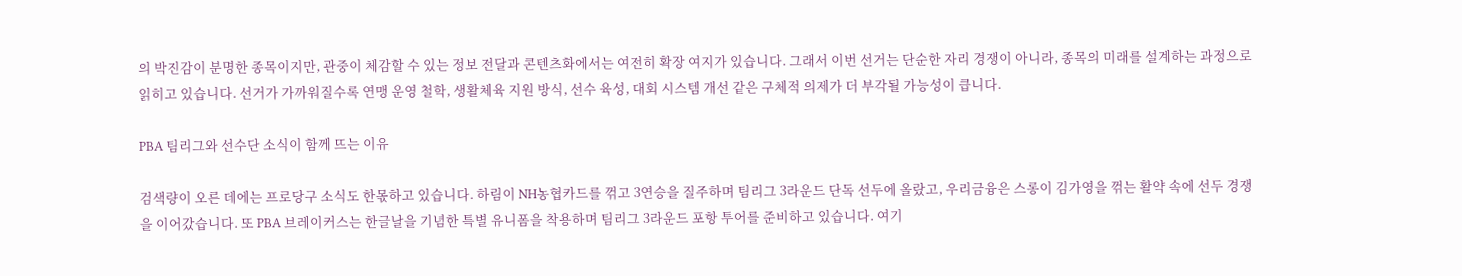의 박진감이 분명한 종목이지만, 관중이 체감할 수 있는 정보 전달과 콘텐츠화에서는 여전히 확장 여지가 있습니다. 그래서 이번 선거는 단순한 자리 경쟁이 아니라, 종목의 미래를 설계하는 과정으로 읽히고 있습니다. 선거가 가까워질수록 연맹 운영 철학, 생활체육 지원 방식, 선수 육성, 대회 시스템 개선 같은 구체적 의제가 더 부각될 가능성이 큽니다.

PBA 팀리그와 선수단 소식이 함께 뜨는 이유

검색량이 오른 데에는 프로당구 소식도 한몫하고 있습니다. 하림이 NH농협카드를 꺾고 3연승을 질주하며 팀리그 3라운드 단독 선두에 올랐고, 우리금융은 스롱이 김가영을 꺾는 활약 속에 선두 경쟁을 이어갔습니다. 또 PBA 브레이커스는 한글날을 기념한 특별 유니폼을 착용하며 팀리그 3라운드 포항 투어를 준비하고 있습니다. 여기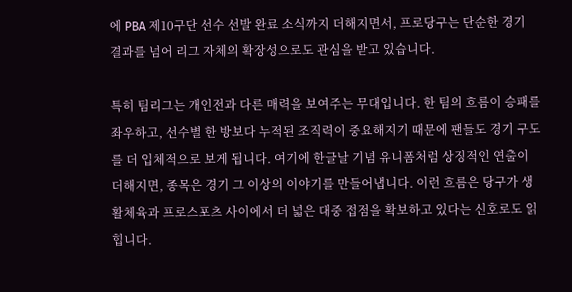에 PBA 제10구단 선수 선발 완료 소식까지 더해지면서, 프로당구는 단순한 경기 결과를 넘어 리그 자체의 확장성으로도 관심을 받고 있습니다.

특히 팀리그는 개인전과 다른 매력을 보여주는 무대입니다. 한 팀의 흐름이 승패를 좌우하고, 선수별 한 방보다 누적된 조직력이 중요해지기 때문에 팬들도 경기 구도를 더 입체적으로 보게 됩니다. 여기에 한글날 기념 유니폼처럼 상징적인 연출이 더해지면, 종목은 경기 그 이상의 이야기를 만들어냅니다. 이런 흐름은 당구가 생활체육과 프로스포츠 사이에서 더 넓은 대중 접점을 확보하고 있다는 신호로도 읽힙니다.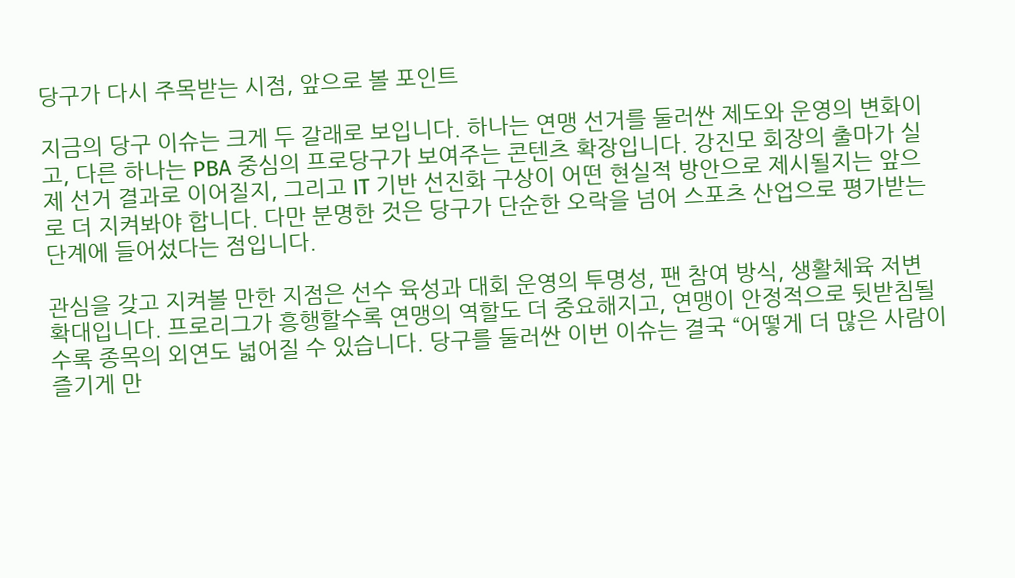당구가 다시 주목받는 시점, 앞으로 볼 포인트

지금의 당구 이슈는 크게 두 갈래로 보입니다. 하나는 연맹 선거를 둘러싼 제도와 운영의 변화이고, 다른 하나는 PBA 중심의 프로당구가 보여주는 콘텐츠 확장입니다. 강진모 회장의 출마가 실제 선거 결과로 이어질지, 그리고 IT 기반 선진화 구상이 어떤 현실적 방안으로 제시될지는 앞으로 더 지켜봐야 합니다. 다만 분명한 것은 당구가 단순한 오락을 넘어 스포츠 산업으로 평가받는 단계에 들어섰다는 점입니다.

관심을 갖고 지켜볼 만한 지점은 선수 육성과 대회 운영의 투명성, 팬 참여 방식, 생활체육 저변 확대입니다. 프로리그가 흥행할수록 연맹의 역할도 더 중요해지고, 연맹이 안정적으로 뒷받침될수록 종목의 외연도 넓어질 수 있습니다. 당구를 둘러싼 이번 이슈는 결국 “어떻게 더 많은 사람이 즐기게 만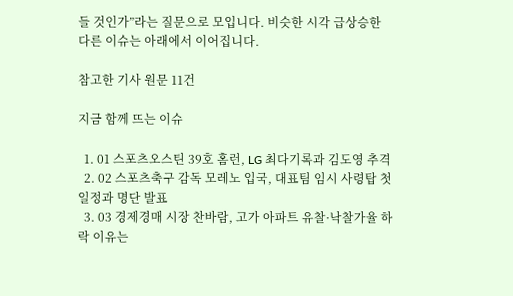들 것인가”라는 질문으로 모입니다. 비슷한 시각 급상승한 다른 이슈는 아래에서 이어집니다.

참고한 기사 원문 11건

지금 함께 뜨는 이슈

  1. 01 스포츠오스틴 39호 홈런, LG 최다기록과 김도영 추격
  2. 02 스포츠축구 감독 모레노 입국, 대표팀 임시 사령탑 첫 일정과 명단 발표
  3. 03 경제경매 시장 찬바람, 고가 아파트 유찰·낙찰가율 하락 이유는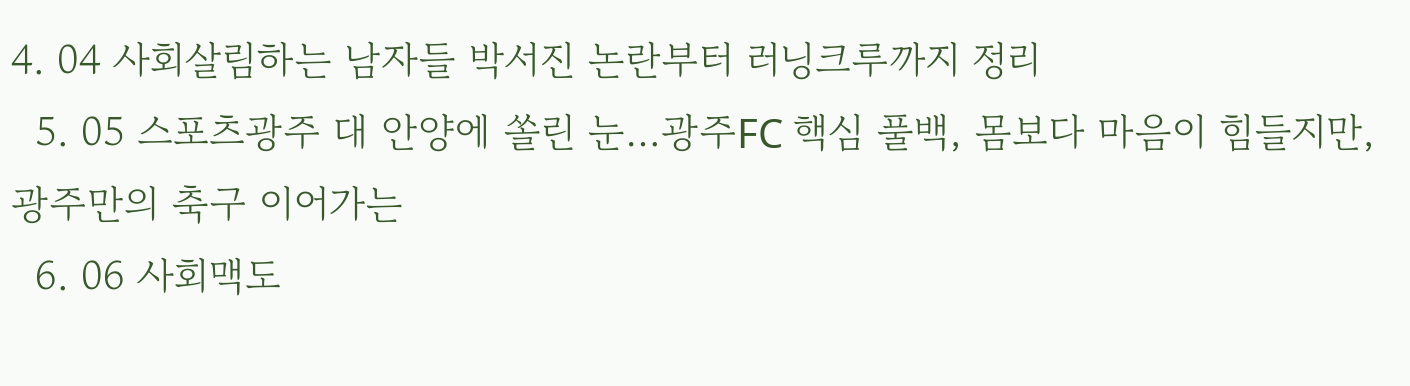4. 04 사회살림하는 남자들 박서진 논란부터 러닝크루까지 정리
  5. 05 스포츠광주 대 안양에 쏠린 눈…광주FC 핵심 풀백, 몸보다 마음이 힘들지만, 광주만의 축구 이어가는
  6. 06 사회맥도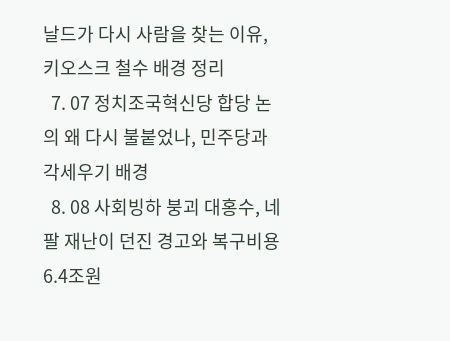날드가 다시 사람을 찾는 이유, 키오스크 철수 배경 정리
  7. 07 정치조국혁신당 합당 논의 왜 다시 불붙었나, 민주당과 각세우기 배경
  8. 08 사회빙하 붕괴 대홍수, 네팔 재난이 던진 경고와 복구비용 6.4조원